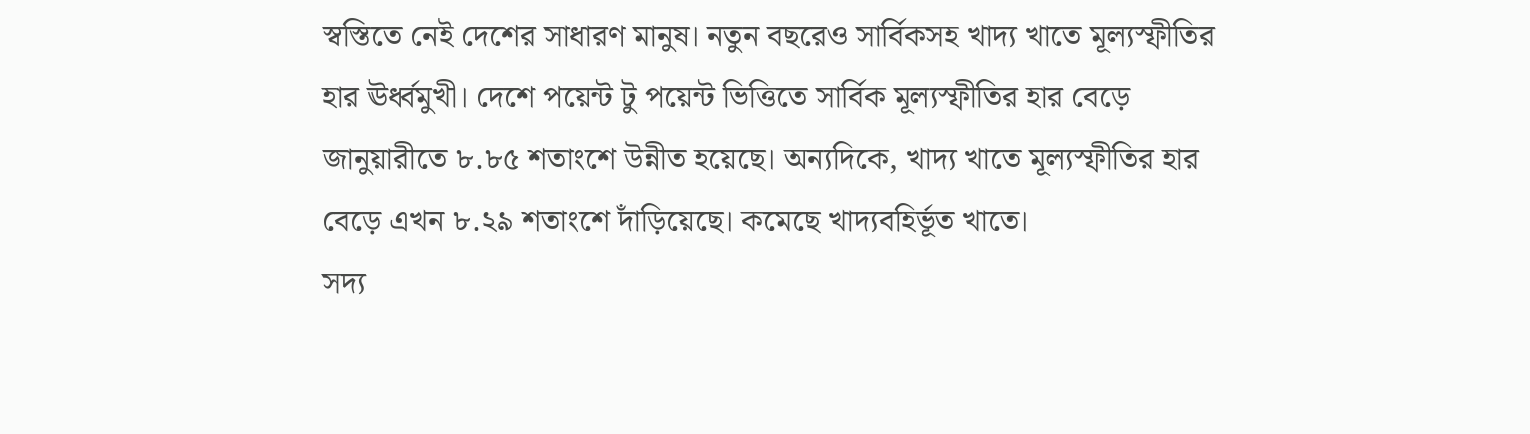স্বস্তিতে নেই দেশের সাধারণ মানুষ। নতুন বছরেও সার্বিকসহ খাদ্য খাতে মূল্যস্ফীতির হার ঊর্ধ্বমুখী। দেশে পয়েন্ট টু পয়েন্ট ভিত্তিতে সার্বিক মূল্যস্ফীতির হার বেড়ে জানুয়ারীতে ৮.৮৫ শতাংশে উন্নীত হয়েছে। অন্যদিকে, খাদ্য খাতে মূল্যস্ফীতির হার বেড়ে এখন ৮.২৯ শতাংশে দাঁড়িয়েছে। কমেছে খাদ্যবহির্ভূত খাতে।
সদ্য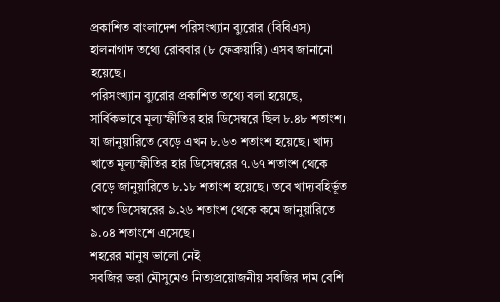প্রকাশিত বাংলাদেশ পরিসংখ্যান ব্যুরোর (বিবিএস) হালনাগাদ তথ্যে রোববার (৮ ফেব্রুয়ারি) এসব জানানো হয়েছে।
পরিসংখ্যান ব্যুরোর প্রকাশিত তথ্যে বলা হয়েছে, সার্বিকভাবে মূল্যস্ফীতির হার ডিসেম্বরে ছিল ৮.৪৮ শতাংশ। যা জানুয়ারিতে বেড়ে এখন ৮.৬৩ শতাংশ হয়েছে। খাদ্য খাতে মূল্যস্ফীতির হার ডিসেম্বরের ৭.৬৭ শতাংশ থেকে বেড়ে জানুয়ারিতে ৮.১৮ শতাংশ হয়েছে। তবে খাদ্যবহির্ভূত খাতে ডিসেম্বরের ৯.২৬ শতাংশ থেকে কমে জানুয়ারিতে ৯.০৪ শতাংশে এসেছে।
শহরের মানুষ ভালো নেই
সবজির ভরা মৌসুমেও নিত্যপ্রয়োজনীয় সবজির দাম বেশি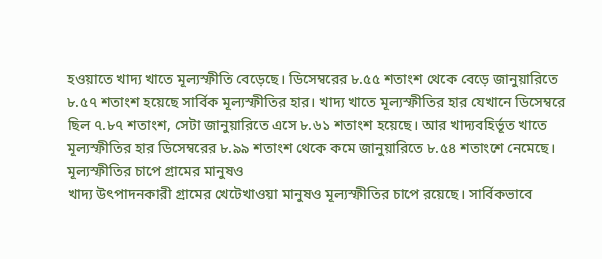হওয়াতে খাদ্য খাতে মূল্যস্ফীতি বেড়েছে। ডিসেম্বরের ৮.৫৫ শতাংশ থেকে বেড়ে জানুয়ারিতে ৮.৫৭ শতাংশ হয়েছে সার্বিক মূল্যস্ফীতির হার। খাদ্য খাতে মূল্যস্ফীতির হার যেখানে ডিসেম্বরে ছিল ৭.৮৭ শতাংশ, সেটা জানুয়ারিতে এসে ৮.৬১ শতাংশ হয়েছে। আর খাদ্যবহির্ভূত খাতে মূল্যস্ফীতির হার ডিসেম্বরের ৮.৯৯ শতাংশ থেকে কমে জানুয়ারিতে ৮.৫৪ শতাংশে নেমেছে।
মূল্যস্ফীতির চাপে গ্রামের মানুষও
খাদ্য উৎপাদনকারী গ্রামের খেটেখাওয়া মানুষও মূল্যস্ফীতির চাপে রয়েছে। সার্বিকভাবে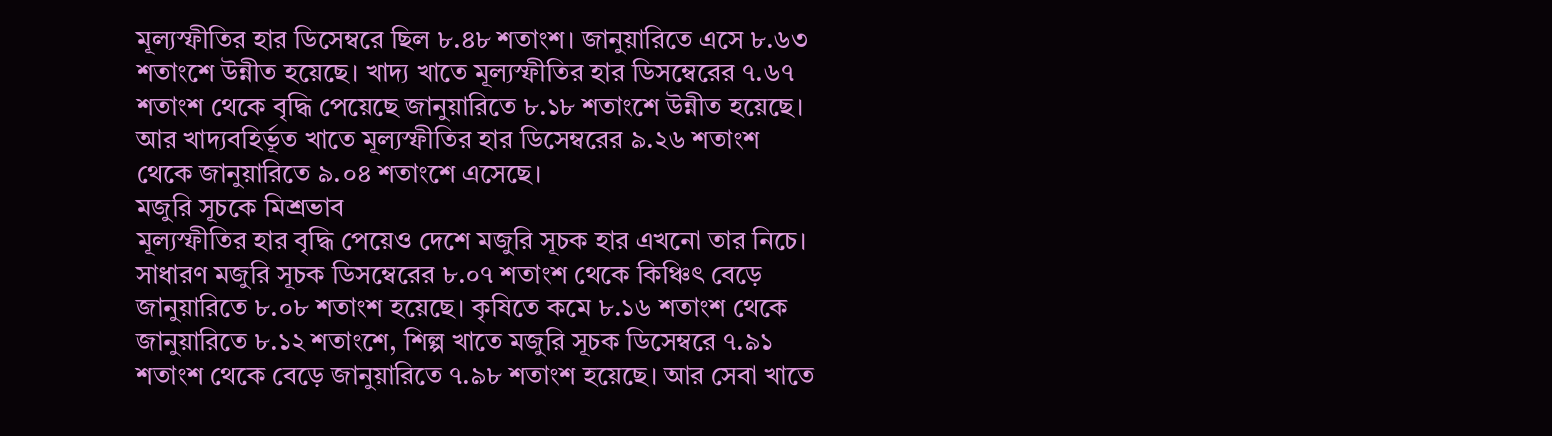মূল্যস্ফীতির হার ডিসেম্বরে ছিল ৮.৪৮ শতাংশ। জানুয়ারিতে এসে ৮.৬৩ শতাংশে উন্নীত হয়েছে। খাদ্য খাতে মূল্যস্ফীতির হার ডিসম্বেরের ৭.৬৭ শতাংশ থেকে বৃদ্ধি পেয়েছে জানুয়ারিতে ৮.১৮ শতাংশে উন্নীত হয়েছে। আর খাদ্যবহির্ভূত খাতে মূল্যস্ফীতির হার ডিসেম্বরের ৯.২৬ শতাংশ থেকে জানুয়ারিতে ৯.০৪ শতাংশে এসেছে।
মজুরি সূচকে মিশ্রভাব
মূল্যস্ফীতির হার বৃদ্ধি পেয়েও দেশে মজুরি সূচক হার এখনো তার নিচে। সাধারণ মজুরি সূচক ডিসম্বেরের ৮.০৭ শতাংশ থেকে কিঞ্চিৎ বেড়ে জানুয়ারিতে ৮.০৮ শতাংশ হয়েছে। কৃষিতে কমে ৮.১৬ শতাংশ থেকে জানুয়ারিতে ৮.১২ শতাংশে, শিল্প খাতে মজুরি সূচক ডিসেম্বরে ৭.৯১ শতাংশ থেকে বেড়ে জানুয়ারিতে ৭.৯৮ শতাংশ হয়েছে। আর সেবা খাতে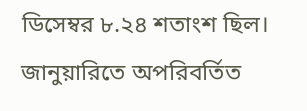ডিসেম্বর ৮.২৪ শতাংশ ছিল। জানুয়ারিতে অপরিবর্তিত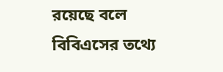রয়েছে বলে বিবিএসের তথ্যে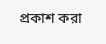প্রকাশ করা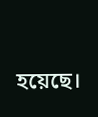হয়েছে।